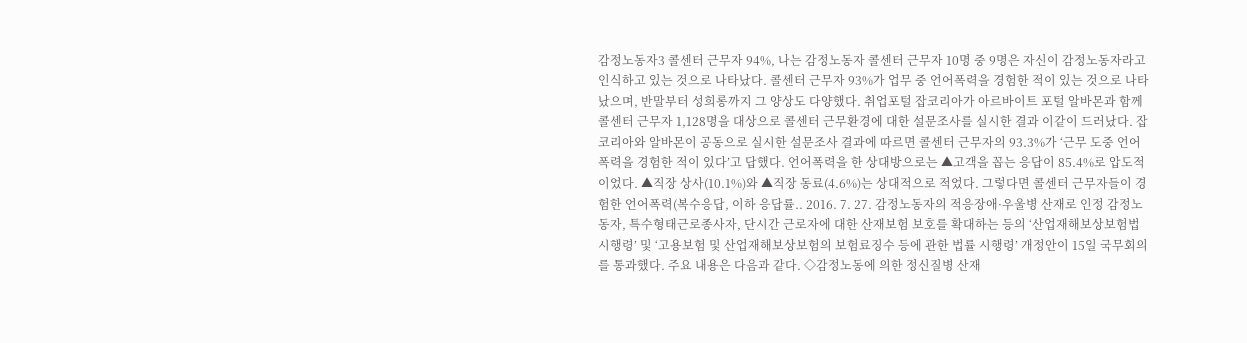감정노동자3 콜센터 근무자 94%, 나는 감정노동자 콜센터 근무자 10명 중 9명은 자신이 감정노동자라고 인식하고 있는 것으로 나타났다. 콜센터 근무자 93%가 업무 중 언어폭력을 경험한 적이 있는 것으로 나타났으며, 반말부터 성희롱까지 그 양상도 다양했다. 취업포털 잡코리아가 아르바이트 포털 알바몬과 함께 콜센터 근무자 1,128명을 대상으로 콜센터 근무환경에 대한 설문조사를 실시한 결과 이같이 드러났다. 잡코리아와 알바몬이 공동으로 실시한 설문조사 결과에 따르면 콜센터 근무자의 93.3%가 ‘근무 도중 언어폭력을 경험한 적이 있다’고 답했다. 언어폭력을 한 상대방으로는 ▲고객을 꼽는 응답이 85.4%로 압도적이었다. ▲직장 상사(10.1%)와 ▲직장 동료(4.6%)는 상대적으로 적었다. 그렇다면 콜센터 근무자들이 경험한 언어폭력(복수응답, 이하 응답률.. 2016. 7. 27. 감정노동자의 적응장애·우울병 산재로 인정 감정노동자, 특수형태근로종사자, 단시간 근로자에 대한 산재보험 보호를 확대하는 등의 ‘산업재해보상보험법 시행령’ 및 ‘고용보험 및 산업재해보상보험의 보험료징수 등에 관한 법률 시행령’ 개정안이 15일 국무회의를 통과했다. 주요 내용은 다음과 같다. ◇감정노동에 의한 정신질병 산재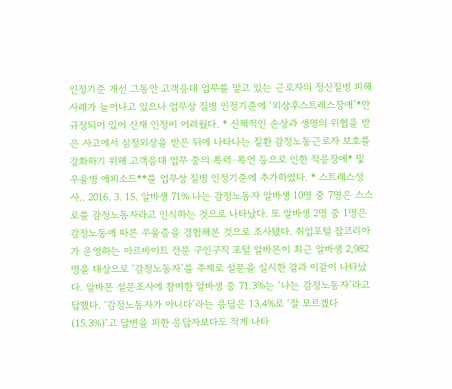인정기준 개선 그동안 고객응대 업무를 맡고 있는 근로자의 정신질병 피해 사례가 늘어나고 있으나 업무상 질병 인정기준에 ‘외상후스트레스장애’*만 규정되어 있어 산재 인정이 어려웠다. * 신체적인 손상과 생명의 위협을 받은 사고에서 심정외상을 받은 뒤에 나타나는 질환 감정노동근로자 보호를 강화하기 위해 고객응대 업무 중의 폭력·폭언 등으로 인한 적응장애* 및 우울병 에피소드**를 업무상 질병 인정기준에 추가하였다. * 스트레스성 사.. 2016. 3. 15. 알바생 71% 나는 감정노동자 알바생 10명 중 7명은 스스로를 감정노동자라고 인식하는 것으로 나타났다. 또 알바생 2명 중 1명은 감정노동에 따른 우울증을 경험해본 것으로 조사됐다. 취업포털 잡코리아가 운영하는 아르바이트 전문 구인구직 포털 알바몬이 최근 알바생 2,982명을 대상으로 ‘감정노동자’를 주제로 설문을 실시한 결과 이같이 나타났다. 알바몬 설문조사에 참여한 알바생 중 71.3%는 ‘나는 감정노동자’라고 답했다. ‘감정노동자가 아니다’라는 응답은 13.4%로 ‘잘 모르겠다(15.3%)’고 답변을 피한 응답자보다도 적게 나타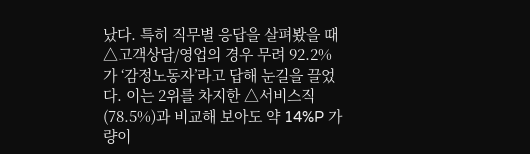났다. 특히 직무별 응답을 살펴봤을 때 △고객상담/영업의 경우 무려 92.2%가 ‘감정노동자’라고 답해 눈길을 끌었다. 이는 2위를 차지한 △서비스직(78.5%)과 비교해 보아도 약 14%P 가량이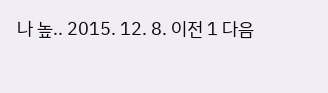나 높.. 2015. 12. 8. 이전 1 다음